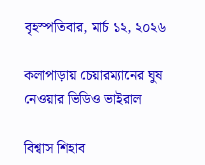বৃহস্পতিবার, মার্চ ১২, ২০২৬

কলাপাড়ায় চেয়ারম্যানের ঘুষ নেওয়ার ভিডিও ভাইরাল

বিশ্বাস শিহাব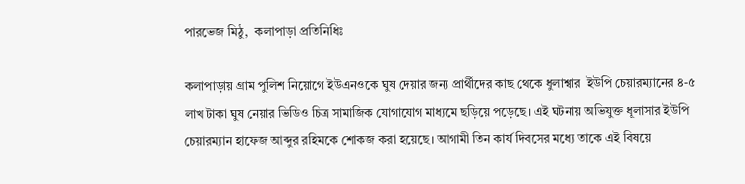পারভেজ মিঠু,  কলাপাড়া প্রতিনিধিঃ

কলাপাড়ায় গ্রাম পুলিশ নিয়োগে ইউএনওকে ঘুষ দেয়ার জন্য প্রার্থীদের কাছ থেকে ধুলাশ্বার  ইউপি চেয়ারম্যানের ৪-৫ লাখ টাকা ঘুষ নেয়ার ভিডিও চিত্র সামাজিক যোগাযোগ মাধ্যমে ছড়িয়ে পড়েছে। এই ঘটনায় অভিযুক্ত ধূলাসার ইউপি চেয়ারম্যান হাফেজ আব্দুর রহিমকে শোকজ করা হয়েছে। আগামী তিন কার্য দিবসের মধ্যে তাকে এই বিষয়ে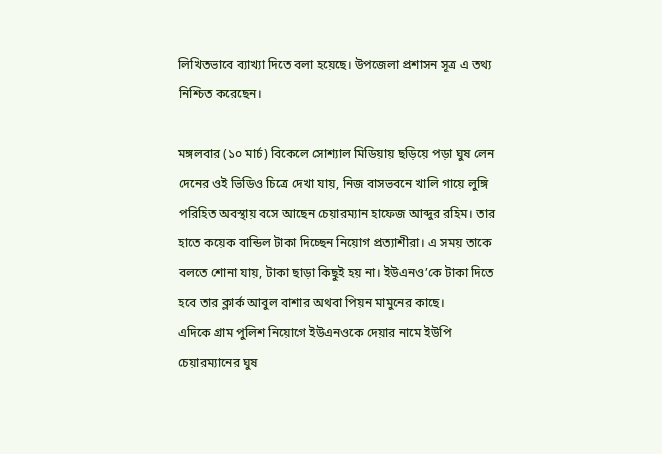লিখিতভাবে ব্যাখ্যা দিতে বলা হয়েছে। উপজেলা প্রশাসন সূত্র এ তথ্য নিশ্চিত করেছেন।

মঙ্গলবার (১০ মার্চ) বিকেলে সোশ্যাল মিডিয়ায় ছড়িয়ে পড়া ঘুষ লেন দেনের ওই ভিডিও চিত্রে দেখা যায়, নিজ বাসভবনে খালি গায়ে লুঙ্গি পরিহিত অবস্থায় বসে আছেন চেয়ারম্যান হাফেজ আব্দুর রহিম। তার হাতে কয়েক বান্ডিল টাকা দিচ্ছেন নিয়োগ প্রত্যাশীরা। এ সময় তাকে বলতে শোনা যায়, টাকা ছাড়া কিছুই হয় না। ইউএনও’কে টাকা দিতে হবে তার ক্লার্ক আবুল বাশার অথবা পিয়ন মামুনের কাছে।
এদিকে গ্রাম পুলিশ নিয়োগে ইউএনওকে দেয়ার নামে ইউপি চেয়ারম্যানের ঘুষ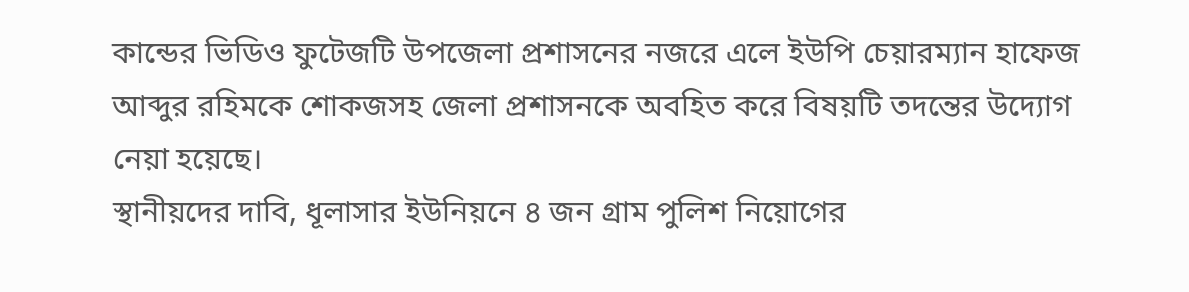কান্ডের ভিডিও ফুটেজটি উপজেলা প্রশাসনের নজরে এলে ইউপি চেয়ারম্যান হাফেজ আব্দুর রহিমকে শোকজসহ জেলা প্রশাসনকে অবহিত করে বিষয়টি তদন্তের উদ্যোগ নেয়া হয়েছে।
স্থানীয়দের দাবি, ধূলাসার ইউনিয়নে ৪ জন গ্রাম পুলিশ নিয়োগের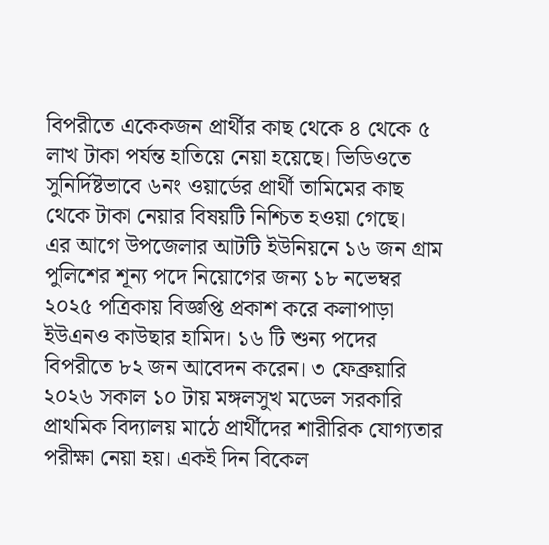বিপরীতে একেকজন প্রার্থীর কাছ থেকে ৪ থেকে ৫ লাখ টাকা পর্যন্ত হাতিয়ে নেয়া হয়েছে। ভিডিওতে সুনির্দিষ্টভাবে ৬নং ওয়ার্ডের প্রার্থী তামিমের কাছ থেকে টাকা নেয়ার বিষয়টি নিশ্চিত হওয়া গেছে।
এর আগে উপজেলার আটটি ইউনিয়নে ১৬ জন গ্রাম পুলিশের শূন্য পদে নিয়োগের জন্য ১৮ নভেম্বর ২০২৫ পত্রিকায় বিজ্ঞপ্তি প্রকাশ করে কলাপাড়া ইউএনও কাউছার হামিদ। ১৬ টি শুন্য পদের বিপরীতে ৮২ জন আবেদন করেন। ৩ ফেব্রুয়ারি ২০২৬ সকাল ১০ টায় মঙ্গলসুখ মডেল সরকারি প্রাথমিক বিদ্যালয় মাঠে প্রার্থীদের শারীরিক যোগ্যতার পরীক্ষা নেয়া হয়। একই দিন বিকেল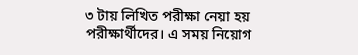৩ টায় লিখিত পরীক্ষা নেয়া হয় পরীক্ষার্থীদের। এ সময় নিয়োগ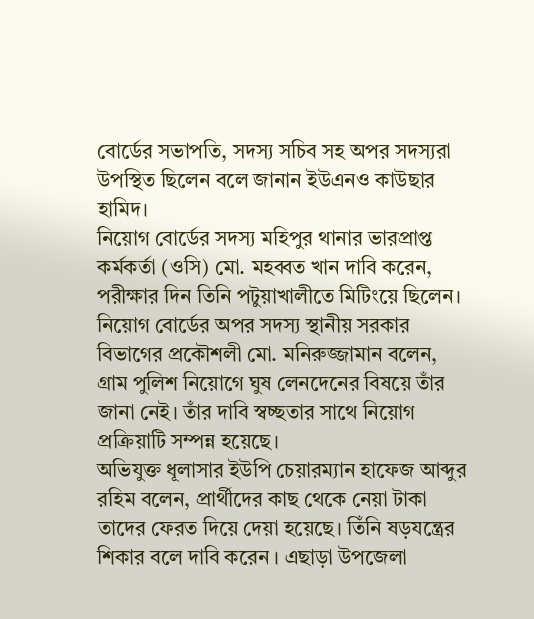বোর্ডের সভাপতি, সদস্য সচিব সহ অপর সদস্যরা উপস্থিত ছিলেন বলে জানান ইউএনও কাউছার হামিদ।
নিয়োগ বোর্ডের সদস্য মহিপুর থানার ভারপ্রাপ্ত কর্মকর্তা (ওসি) মো. মহব্বত খান দাবি করেন, পরীক্ষার দিন তিনি পটুয়াখালীতে মিটিংয়ে ছিলেন।
নিয়োগ বোর্ডের অপর সদস্য স্থানীয় সরকার বিভাগের প্রকৌশলী মো. মনিরুজ্জামান বলেন, গ্রাম পুলিশ নিয়োগে ঘুষ লেনদেনের বিষয়ে তাঁর জানা নেই। তাঁর দাবি স্বচ্ছতার সাথে নিয়োগ প্রক্রিয়াটি সম্পন্ন হয়েছে।
অভিযুক্ত ধূলাসার ইউপি চেয়ারম্যান হাফেজ আব্দুর রহিম বলেন, প্রার্থীদের কাছ থেকে নেয়া টাকা তাদের ফেরত দিয়ে দেয়া হয়েছে। তিঁনি ষড়যন্ত্রের শিকার বলে দাবি করেন । এছাড়া উপজেলা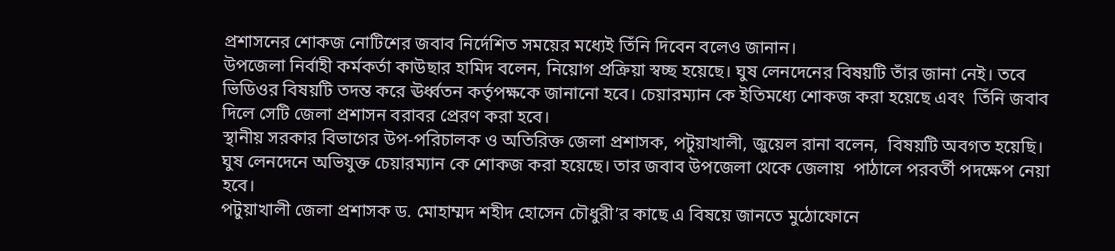প্রশাসনের শোকজ নোটিশের জবাব নির্দেশিত সময়ের মধ্যেই তিঁনি দিবেন বলেও জানান।
উপজেলা নির্বাহী কর্মকর্তা কাউছার হামিদ বলেন, নিয়োগ প্রক্রিয়া স্বচ্ছ হয়েছে। ঘুষ লেনদেনের বিষয়টি তাঁর জানা নেই। তবে ভিডিওর বিষয়টি তদন্ত করে ঊর্ধ্বতন কর্তৃপক্ষকে জানানো হবে। চেয়ারম্যান কে ইতিমধ্যে শোকজ করা হয়েছে এবং  তিঁনি জবাব দিলে সেটি জেলা প্রশাসন বরাবর প্রেরণ করা হবে।
স্থানীয় সরকার বিভাগের উপ-পরিচালক ও অতিরিক্ত জেলা প্রশাসক, পটুয়াখালী, জুয়েল রানা বলেন,  বিষয়টি অবগত হয়েছি। ঘুষ লেনদেনে অভিযুক্ত চেয়ারম্যান কে শোকজ করা হয়েছে। তার জবাব উপজেলা থেকে জেলায়  পাঠালে পরবর্তী পদক্ষেপ নেয়া হবে।
পটুয়াখালী জেলা প্রশাসক ড. মোহাম্মদ শহীদ হোসেন চৌধুরী’র কাছে এ বিষয়ে জানতে মুঠোফোনে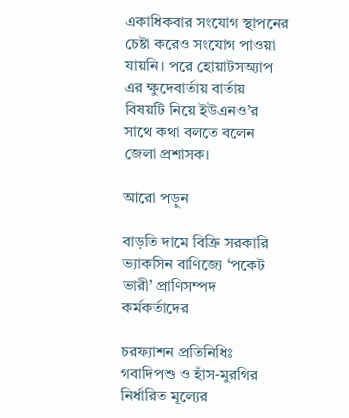একাধিকবার সংযোগ স্থাপনের চেষ্টা করেও সংযোগ পাওয়া যায়নি। পরে হোয়াটসঅ্যাপ  এর ক্ষুদেবার্তায় বার্তায় বিষয়টি নিয়ে ইউএনও’র সাথে কথা বলতে বলেন জেলা প্রশাসক।

আরো পড়ুন

বাড়তি দামে বিক্রি সরকারি ভ্যাকসিন বাণিজ্যে ‘পকেট ভারী’ প্রাণিসম্পদ কর্মকর্তাদের

চরফ্যাশন প্রতিনিধিঃ গবাদিপশু ও হাঁস-মুরগির নির্ধারিত মূল্যের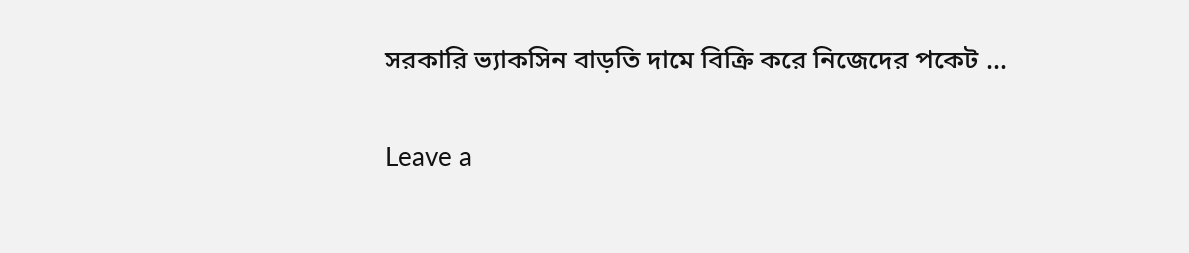সরকারি ভ্যাকসিন বাড়তি দামে বিক্রি করে নিজেদের পকেট …

Leave a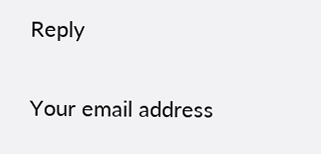Reply

Your email address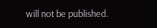will not be published.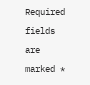Required fields are marked *